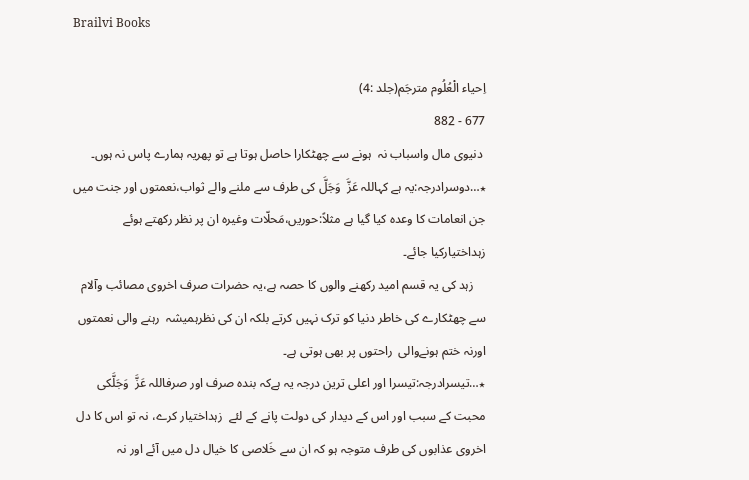Brailvi Books

اِحیاء الْعُلُوم مترجَم(جلد :4)
677 - 882
 دنیوی مال واسباب نہ  ہونے سے چھٹکارا حاصل ہوتا ہے تو پھریہ ہمارے پاس نہ ہوں۔
٭…دوسرادرجہ:یہ ہے کہاللہ عَزَّ  وَجَلَّ کی طرف سے ملنے والے ثواب،نعمتوں اور جنت میں  جن انعامات کا وعدہ کیا گیا ہے مثلاً:حوریں،مَحلّات وغیرہ ان پر نظر رکھتے ہوئے زہداختیارکیا جائے۔
    زہد کی یہ قسم امید رکھنے والوں کا حصہ ہے،یہ حضرات صرف اخروی مصائب وآلام سے چھٹکارے کی خاطر دنیا کو ترک نہیں کرتے بلکہ ان کی نظرہمیشہ  رہنے والی نعمتوں اورنہ ختم ہونےوالی  راحتوں پر بھی ہوتی ہے۔
٭…تیسرادرجہ:تیسرا اور اعلی ترین درجہ یہ ہےکہ بندہ صرف اور صرفاللہ عَزَّ  وَجَلَّکی محبت کے سبب اور اس کے دیدار کی دولت پانے کے لئے  زہداختیار کرے، نہ تو اس کا دل اخروی عذابوں کی طرف متوجہ ہو کہ ان سے خَلاصی کا خیال دل میں آئے اور نہ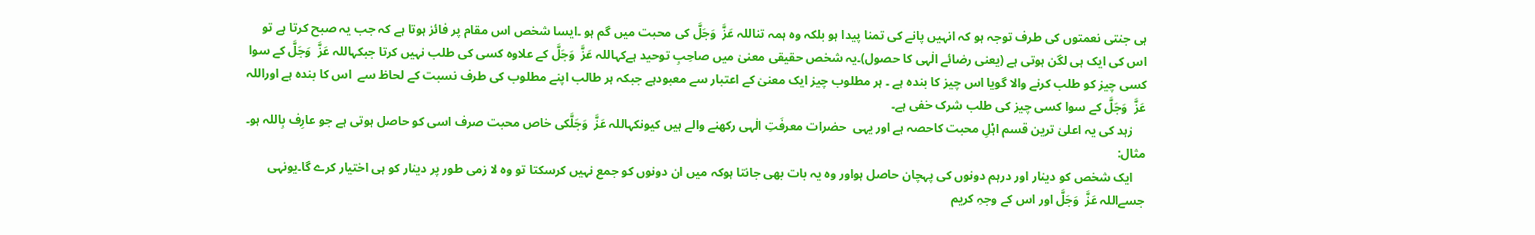ہی جنتی نعمتوں کی طرف توجہ ہو کہ انہیں پانے کی تمنا پیدا ہو بلکہ وہ ہمہ تناللہ عَزَّ  وَجَلَّ کی محبت میں گم ہو ۔ایسا شخص اس مقام پر فائز ہوتا ہے کہ جب یہ صبح کرتا ہے تو اس کی ایک ہی لگن ہوتی ہے (یعنی رضائے الٰہی کا حصول)۔یہ شخص حقیقی معنیٰ میں صاحِبِ توحید ہےکہاللہ عَزَّ  وَجَلَّ کے علاوہ کسی کی طلب نہیں کرتا جبکہاللہ عَزَّ  وَجَلَّ کے سوا کسی چیز کو طلب کرنے والا گویا اس چیز کا بندہ ہے ۔ ہر مطلوب چیز ایک معنیٰ کے اعتبار سے معبودہے جبکہ ہر طالب اپنے مطلوب کی طرف نسبت کے لحاظ سے  اس کا بندہ ہے اوراللہ عَزَّ  وَجَلَّ کے سوا کسی چیز کی طلب شرک خفی ہے۔
    زہد کی یہ اعلیٰ ترین قسم اہْلِ محبت کاحصہ ہے اور یہی  حضرات معرفَتِ الٰہی رکھنے والے ہیں کیونکہاللہ عَزَّ  وَجَلَّکی خاص محبت صرف اسی کو حاصل ہوتی ہے جو عارِف بِاللہ ہو۔
مثال:
    ایک شخص کو دینار اور درہم دونوں کی پہچان حاصل ہواور وہ یہ بات بھی جانتا ہوکہ میں ان دونوں کو جمع نہیں کرسکتا تو وہ لا زمی طور پر دینار کو ہی اختیار کرے گا۔یونہی جسےاللہ عَزَّ  وَجَلَّ اور اس کے وجہِ کریم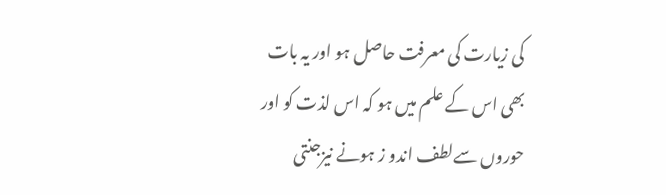کی زیارت کی معرفت حاصل ہو اور یہ بات بھی اس کے علم میں ہو کہ اس لذت کو اور حوروں سےلطف اندو ز ہونے نیزجنتی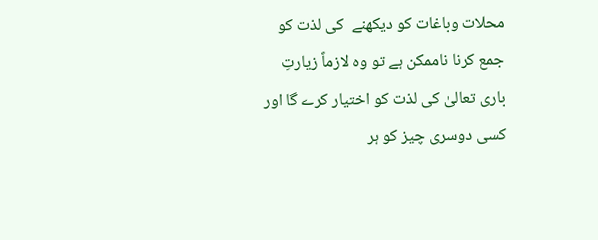محلات وباغات کو دیکھنے  کی لذت کو جمع کرنا ناممکن ہے تو وہ لازماً زیارتِ باری تعالیٰ کی لذت کو اختیار کرے گا اور کسی دوسری چیز کو ہر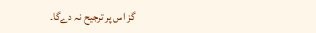گز اس پر ترجیح نہ دےگا۔